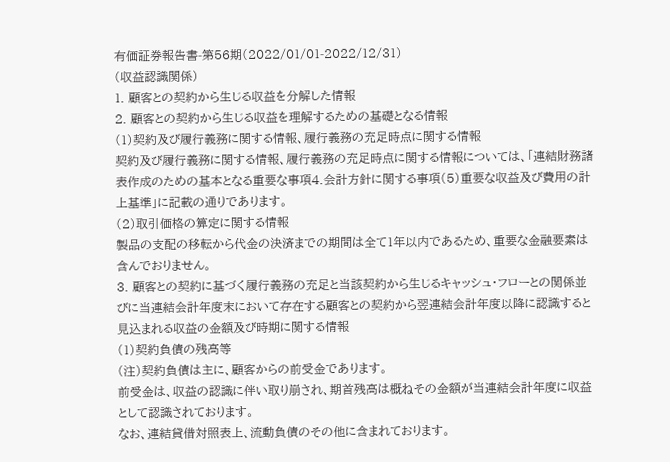有価証券報告書-第56期(2022/01/01-2022/12/31)
(収益認識関係)
1. 顧客との契約から生じる収益を分解した情報
2. 顧客との契約から生じる収益を理解するための基礎となる情報
(1)契約及び履行義務に関する情報、履行義務の充足時点に関する情報
契約及び履行義務に関する情報、履行義務の充足時点に関する情報については、「連結財務諸表作成のための基本となる重要な事項4.会計方針に関する事項(5)重要な収益及び費用の計上基準」に記載の通りであります。
(2)取引価格の算定に関する情報
製品の支配の移転から代金の決済までの期間は全て1年以内であるため、重要な金融要素は含んでおりません。
3. 顧客との契約に基づく履行義務の充足と当該契約から生じるキャッシュ・フローとの関係並びに当連結会計年度末において存在する顧客との契約から翌連結会計年度以降に認識すると見込まれる収益の金額及び時期に関する情報
(1)契約負債の残高等
(注)契約負債は主に、顧客からの前受金であります。
前受金は、収益の認識に伴い取り崩され、期首残高は概ねその金額が当連結会計年度に収益として認識されております。
なお、連結貸借対照表上、流動負債のその他に含まれております。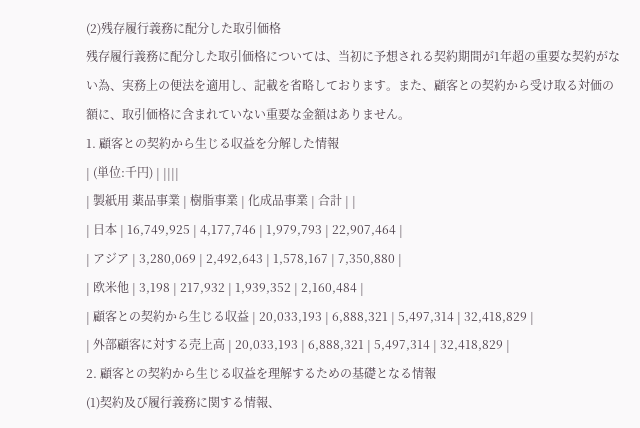(2)残存履行義務に配分した取引価格
残存履行義務に配分した取引価格については、当初に予想される契約期間が1年超の重要な契約がない為、実務上の便法を適用し、記載を省略しております。また、顧客との契約から受け取る対価の額に、取引価格に含まれていない重要な金額はありません。
1. 顧客との契約から生じる収益を分解した情報
| (単位:千円) | ||||
| 製紙用 薬品事業 | 樹脂事業 | 化成品事業 | 合計 | |
| 日本 | 16,749,925 | 4,177,746 | 1,979,793 | 22,907,464 |
| アジア | 3,280,069 | 2,492,643 | 1,578,167 | 7,350,880 |
| 欧米他 | 3,198 | 217,932 | 1,939,352 | 2,160,484 |
| 顧客との契約から生じる収益 | 20,033,193 | 6,888,321 | 5,497,314 | 32,418,829 |
| 外部顧客に対する売上高 | 20,033,193 | 6,888,321 | 5,497,314 | 32,418,829 |
2. 顧客との契約から生じる収益を理解するための基礎となる情報
(1)契約及び履行義務に関する情報、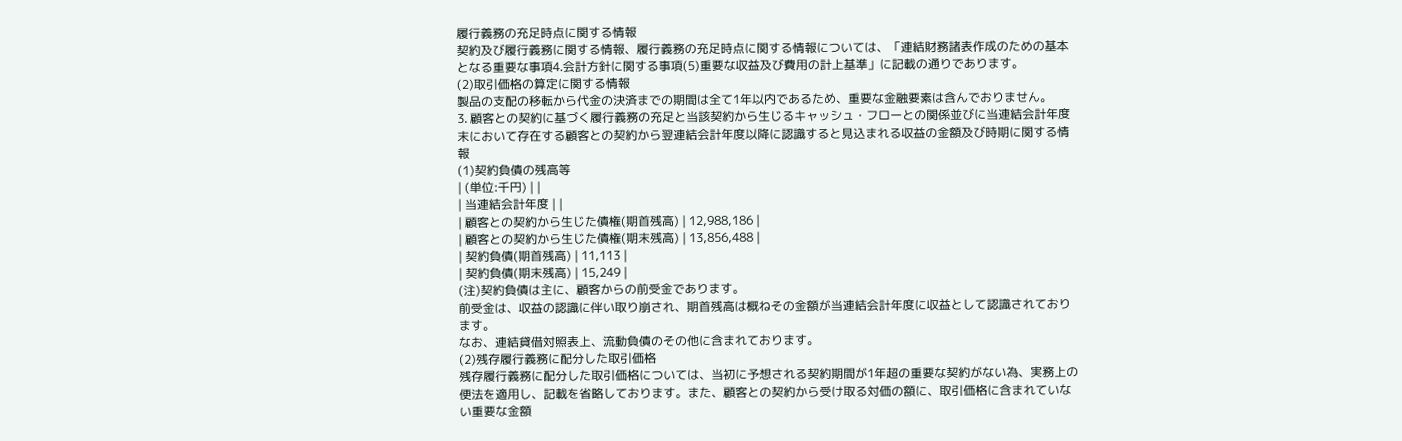履行義務の充足時点に関する情報
契約及び履行義務に関する情報、履行義務の充足時点に関する情報については、「連結財務諸表作成のための基本となる重要な事項4.会計方針に関する事項(5)重要な収益及び費用の計上基準」に記載の通りであります。
(2)取引価格の算定に関する情報
製品の支配の移転から代金の決済までの期間は全て1年以内であるため、重要な金融要素は含んでおりません。
3. 顧客との契約に基づく履行義務の充足と当該契約から生じるキャッシュ・フローとの関係並びに当連結会計年度末において存在する顧客との契約から翌連結会計年度以降に認識すると見込まれる収益の金額及び時期に関する情報
(1)契約負債の残高等
| (単位:千円) | |
| 当連結会計年度 | |
| 顧客との契約から生じた債権(期首残高) | 12,988,186 |
| 顧客との契約から生じた債権(期末残高) | 13,856,488 |
| 契約負債(期首残高) | 11,113 |
| 契約負債(期末残高) | 15,249 |
(注)契約負債は主に、顧客からの前受金であります。
前受金は、収益の認識に伴い取り崩され、期首残高は概ねその金額が当連結会計年度に収益として認識されております。
なお、連結貸借対照表上、流動負債のその他に含まれております。
(2)残存履行義務に配分した取引価格
残存履行義務に配分した取引価格については、当初に予想される契約期間が1年超の重要な契約がない為、実務上の便法を適用し、記載を省略しております。また、顧客との契約から受け取る対価の額に、取引価格に含まれていない重要な金額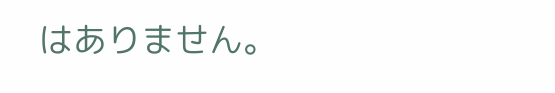はありません。